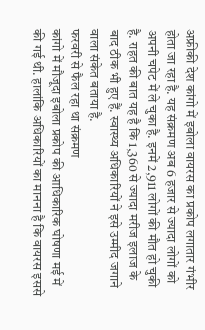अफ्रीकी देश कांगो में इबोला वायरस का प्रकोप लगातार गंभीर होता जा रहा है. यह संक्रमण अब 6 हजार से ज्यादा लोगों को अपनी चपेट में ले चुका है. इनमें 2,911 लोगों की मौत हो चुकी है. राहत की बात यह है कि 1,360 से ज्यादा मरीज इलाज के बाद ठीक भी हुए हैं. स्वास्थ्य अधिकारियों ने इसे उम्मीद जगाने वाला संकेत बताया है.
फरवरी से फैल रहा था संक्रमण
कांगो में मौजूदा इबोला प्रकोप की आधिकारिक घोषणा मई में की गई थी. हालांकि अधिकारियों का मानना है कि वायरस इससे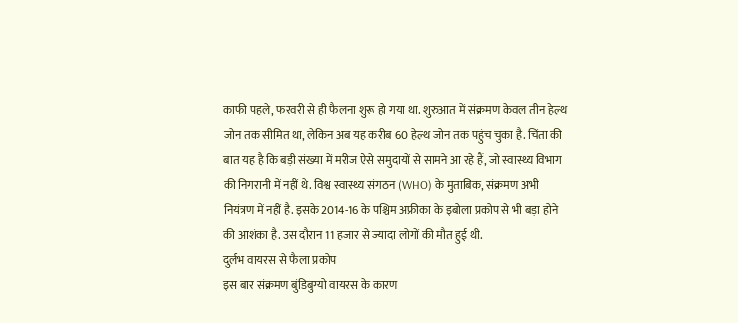काफी पहले, फरवरी से ही फैलना शुरू हो गया था. शुरुआत में संक्रमण केवल तीन हेल्थ जोन तक सीमित था, लेकिन अब यह करीब 60 हेल्थ जोन तक पहुंच चुका है. चिंता की बात यह है कि बड़ी संख्या में मरीज ऐसे समुदायों से सामने आ रहे हैं, जो स्वास्थ्य विभाग की निगरानी में नहीं थे. विश्व स्वास्थ्य संगठन (WHO) के मुताबिक, संक्रमण अभी नियंत्रण में नहीं है. इसके 2014-16 के पश्चिम अफ्रीका के इबोला प्रकोप से भी बड़ा होने की आशंका है. उस दौरान 11 हजार से ज्यादा लोगों की मौत हुई थी.
दुर्लभ वायरस से फैला प्रकोप
इस बार संक्रमण बुंडिबुग्यो वायरस के कारण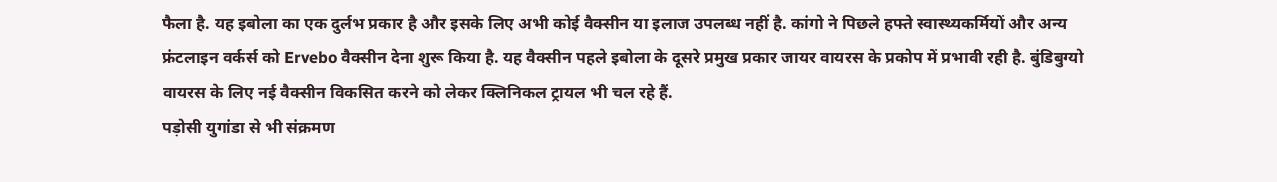फैला है. यह इबोला का एक दुर्लभ प्रकार है और इसके लिए अभी कोई वैक्सीन या इलाज उपलब्ध नहीं है. कांगो ने पिछले हफ्ते स्वास्थ्यकर्मियों और अन्य फ्रंटलाइन वर्कर्स को Ervebo वैक्सीन देना शुरू किया है. यह वैक्सीन पहले इबोला के दूसरे प्रमुख प्रकार जायर वायरस के प्रकोप में प्रभावी रही है. बुंडिबुग्यो वायरस के लिए नई वैक्सीन विकसित करने को लेकर क्लिनिकल ट्रायल भी चल रहे हैं.
पड़ोसी युगांडा से भी संक्रमण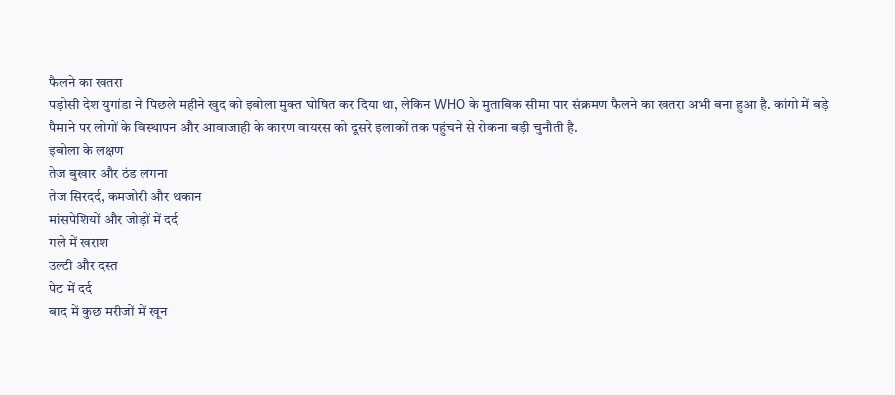फैलने का खतरा
पड़ोसी देश युगांडा ने पिछले महीने खुद को इबोला मुक्त घोषित कर दिया था, लेकिन WHO के मुताबिक सीमा पार संक्रमण फैलने का खतरा अभी बना हुआ है. कांगो में बड़े पैमाने पर लोगों के विस्थापन और आवाजाही के कारण वायरस को दूसरे इलाकों तक पहुंचने से रोकना बड़ी चुनौती है.
इबोला के लक्षण
तेज बुखार और ठंड लगना
तेज सिरदर्द, कमजोरी और थकान
मांसपेशियों और जोड़ों में दर्द
गले में खराश
उल्टी और दस्त
पेट में दर्द
बाद में कुछ मरीजों में खून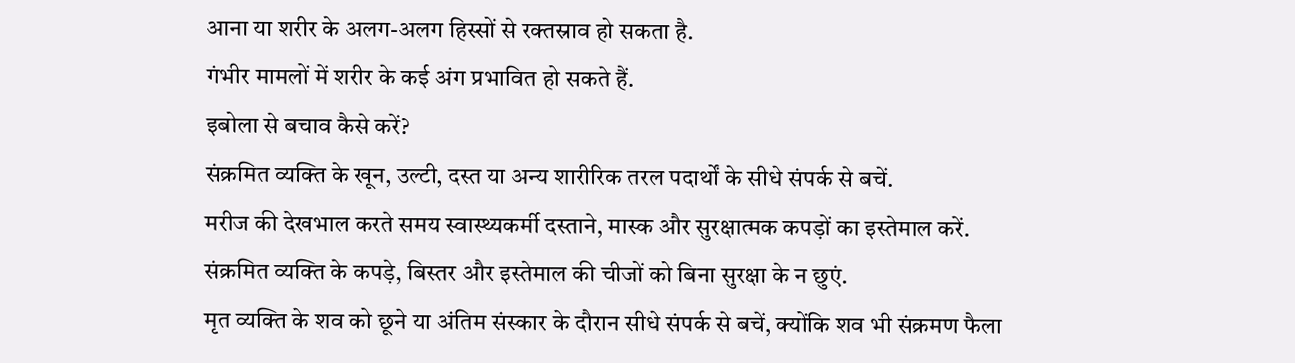आना या शरीर के अलग-अलग हिस्सों से रक्तस्राव हो सकता है.
गंभीर मामलों में शरीर के कई अंग प्रभावित हो सकते हैं.
इबोला से बचाव कैसे करें?
संक्रमित व्यक्ति के खून, उल्टी, दस्त या अन्य शारीरिक तरल पदार्थों के सीधे संपर्क से बचें.
मरीज की देखभाल करते समय स्वास्थ्यकर्मी दस्ताने, मास्क और सुरक्षात्मक कपड़ों का इस्तेमाल करें.
संक्रमित व्यक्ति के कपड़े, बिस्तर और इस्तेमाल की चीजों को बिना सुरक्षा के न छुएं.
मृत व्यक्ति के शव को छूने या अंतिम संस्कार के दौरान सीधे संपर्क से बचें, क्योंकि शव भी संक्रमण फैला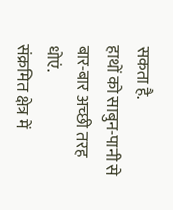सकता है.
हाथों को साबुन-पानी से बार-बार अच्छी तरह धोएं.
संक्रमित क्षेत्र में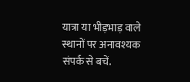यात्रा या भीड़भाड़ वाले स्थानों पर अनावश्यक संपर्क से बचें.